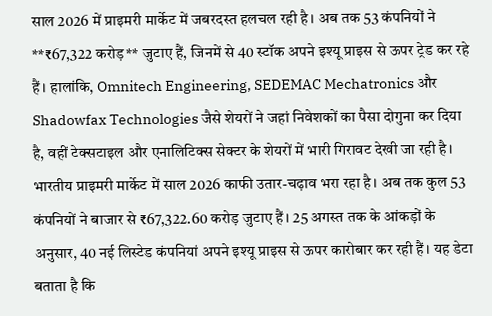साल 2026 में प्राइमरी मार्केट में जबरदस्त हलचल रही है। अब तक 53 कंपनियों ने **₹67,322 करोड़** जुटाए हैं, जिनमें से 40 स्टॉक अपने इश्यू प्राइस से ऊपर ट्रेड कर रहे हैं। हालांकि, Omnitech Engineering, SEDEMAC Mechatronics और Shadowfax Technologies जैसे शेयरों ने जहां निवेशकों का पैसा दोगुना कर दिया है, वहीं टेक्सटाइल और एनालिटिक्स सेक्टर के शेयरों में भारी गिरावट देखी जा रही है।
भारतीय प्राइमरी मार्केट में साल 2026 काफी उतार-चढ़ाव भरा रहा है। अब तक कुल 53 कंपनियों ने बाजार से ₹67,322.60 करोड़ जुटाए हैं। 25 अगस्त तक के आंकड़ों के अनुसार, 40 नई लिस्टेड कंपनियां अपने इश्यू प्राइस से ऊपर कारोबार कर रही हैं। यह डेटा बताता है कि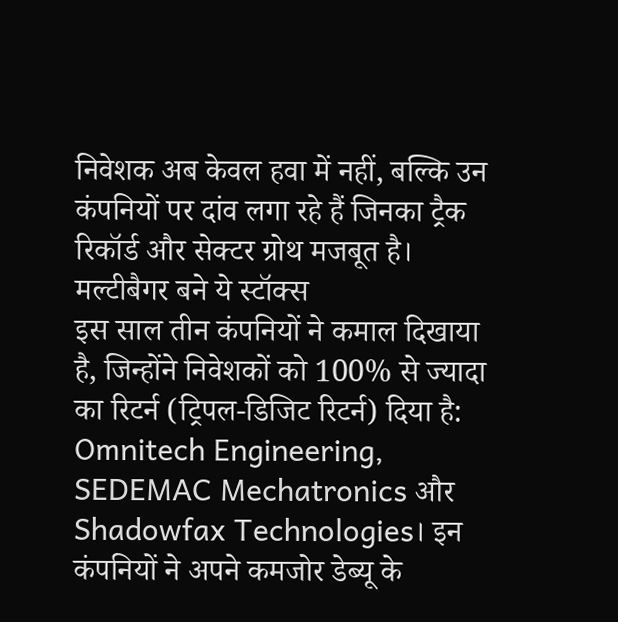निवेशक अब केवल हवा में नहीं, बल्कि उन कंपनियों पर दांव लगा रहे हैं जिनका ट्रैक रिकॉर्ड और सेक्टर ग्रोथ मजबूत है।
मल्टीबैगर बने ये स्टॉक्स
इस साल तीन कंपनियों ने कमाल दिखाया है, जिन्होंने निवेशकों को 100% से ज्यादा का रिटर्न (ट्रिपल-डिजिट रिटर्न) दिया है: Omnitech Engineering, SEDEMAC Mechatronics और Shadowfax Technologies। इन कंपनियों ने अपने कमजोर डेब्यू के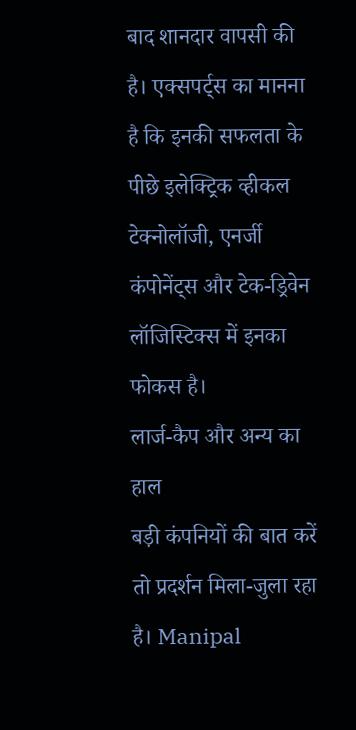बाद शानदार वापसी की है। एक्सपर्ट्स का मानना है कि इनकी सफलता के पीछे इलेक्ट्रिक व्हीकल टेक्नोलॉजी, एनर्जी कंपोनेंट्स और टेक-ड्रिवेन लॉजिस्टिक्स में इनका फोकस है।
लार्ज-कैप और अन्य का हाल
बड़ी कंपनियों की बात करें तो प्रदर्शन मिला-जुला रहा है। Manipal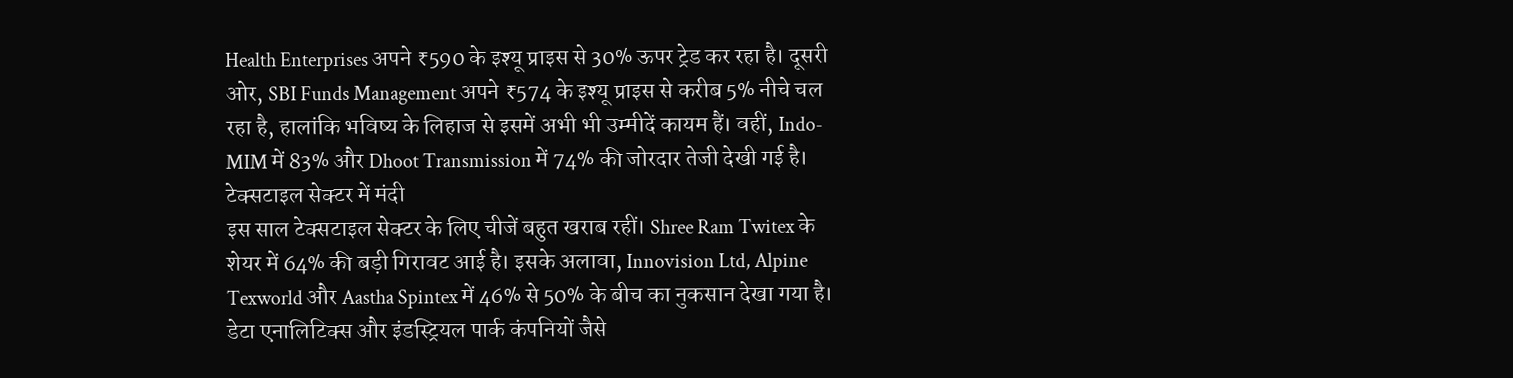Health Enterprises अपने ₹590 के इश्यू प्राइस से 30% ऊपर ट्रेड कर रहा है। दूसरी ओर, SBI Funds Management अपने ₹574 के इश्यू प्राइस से करीब 5% नीचे चल रहा है, हालांकि भविष्य के लिहाज से इसमें अभी भी उम्मीदें कायम हैं। वहीं, Indo-MIM में 83% और Dhoot Transmission में 74% की जोरदार तेजी देखी गई है।
टेक्सटाइल सेक्टर में मंदी
इस साल टेक्सटाइल सेक्टर के लिए चीजें बहुत खराब रहीं। Shree Ram Twitex के शेयर में 64% की बड़ी गिरावट आई है। इसके अलावा, Innovision Ltd, Alpine Texworld और Aastha Spintex में 46% से 50% के बीच का नुकसान देखा गया है। डेटा एनालिटिक्स और इंडस्ट्रियल पार्क कंपनियों जैसे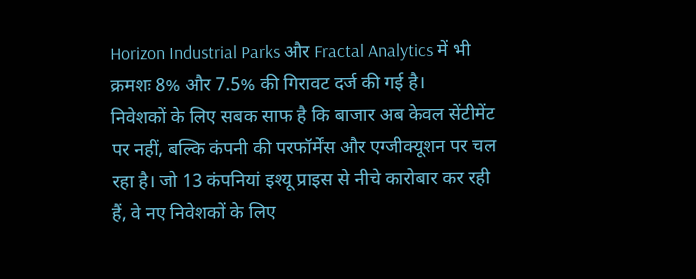Horizon Industrial Parks और Fractal Analytics में भी क्रमशः 8% और 7.5% की गिरावट दर्ज की गई है।
निवेशकों के लिए सबक साफ है कि बाजार अब केवल सेंटीमेंट पर नहीं, बल्कि कंपनी की परफॉर्मेंस और एग्जीक्यूशन पर चल रहा है। जो 13 कंपनियां इश्यू प्राइस से नीचे कारोबार कर रही हैं, वे नए निवेशकों के लिए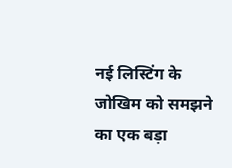नई लिस्टिंग के जोखिम को समझने का एक बड़ा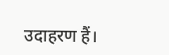उदाहरण हैं।